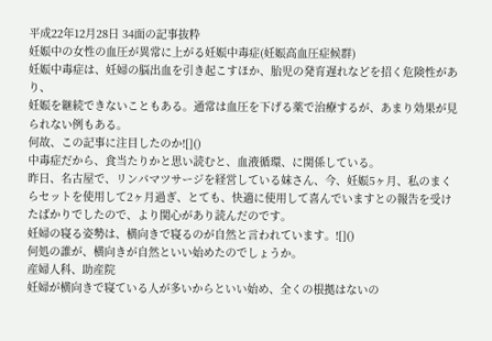平成22年12月28日 34面の記事抜粋
妊娠中の女性の血圧が異常に上がる妊娠中毒症(妊娠高血圧症候群)
妊娠中毒症は、妊婦の脳出血を引き起こすほか、胎児の発育遅れなどを招く危険性があり、
妊娠を継続できないこともある。通常は血圧を下げる薬で治療するが、あまり効果が見られない例もある。
何故、この記事に注目したのか![]()
中毒症だから、食当たりかと思い読むと、血液循環、に関係している。
昨日、名古屋で、リンパマツサージを経営している妹さん、今、妊娠5ヶ月、私のまくらセットを使用して2ヶ月過ぎ、とても、快適に使用して喜んでいますとの報告を受けたばかりでしたので、より関心があり読んだのです。
妊婦の寝る姿勢は、横向きで寝るのが自然と言われています。![]()
何処の誰が、横向きが自然といい始めたのでしょうか。
産婦人科、助産院
妊婦が横向きで寝ている人が多いからといい始め、全くの根拠はないの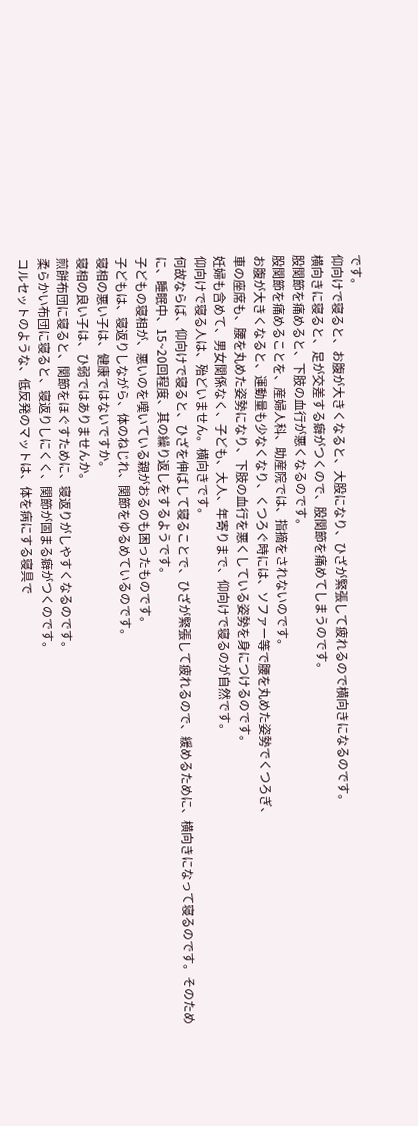です。
仰向けで寝ると、お腹が大きくなると、大股になり、ひざが緊張して疲れるので横向きになるのです。
横向きに寝ると、足が交差する癖がつくので、股関節を痛めてしまうのです。
股関節を痛めると、下肢の血行が悪くなるのです。
股関節を痛めることを、産婦人科、助産院では、指摘をされないのです。
お腹が大きくなると、運動量も少なくなり、くつろぐ時には、ソファー等で腰を丸めた姿勢でくつろぎ、
車の座席も、腰を丸めた姿勢になり、下肢の血行を悪くしている姿勢を身につけるのです。
妊婦も含めて、男女関係なく、子ども、大人、年寄りまで、仰向けで寝るのが自然です。
仰向けで寝る人は、殆どいません。横向きです。
何故ならば、仰向けで寝ると、ひざを伸ばして寝ることで、ひざが緊張して疲れるので、緩めるために、横向きになって寝るのです。そのために、睡眠中、15~20回程度、其の繰り返しをするようです。
子どもの寝相が、悪いのを嘆いている親がおるのも困ったものです。
子どもは、寝返りしながら、体のねじれ、関節をゆるめているのです。
寝相の悪い子は、健康ではないですか。
寝相の良い子は、ひ弱ではありませんか。
煎餅布団に寝ると、関節をほぐすために、寝返りがしやすくなるのです。
柔らかい布団に寝ると、寝返りしにくく、関節が固まる癖がつくのです。
コルセットのような、低反発のマットは、体を病にする寝具で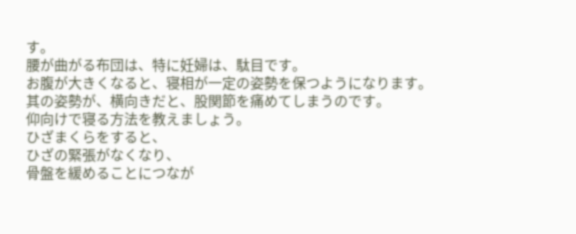す。
腰が曲がる布団は、特に妊婦は、駄目です。
お腹が大きくなると、寝相が一定の姿勢を保つようになります。
其の姿勢が、横向きだと、股関節を痛めてしまうのです。
仰向けで寝る方法を教えましょう。
ひざまくらをすると、
ひざの緊張がなくなり、
骨盤を緩めることにつなが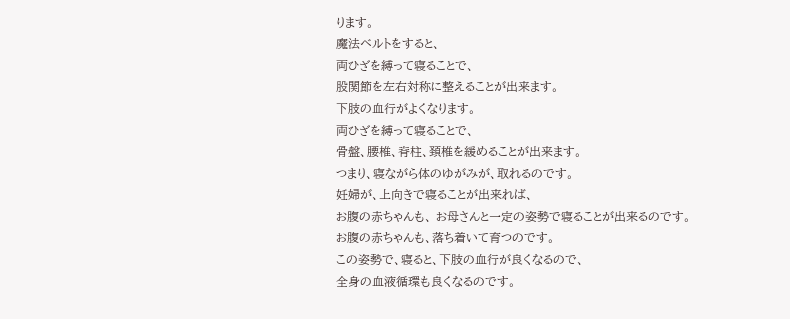ります。
魔法ベルトをすると、
両ひざを縛って寝ることで、
股関節を左右対称に整えることが出来ます。
下肢の血行がよくなります。
両ひざを縛って寝ることで、
骨盤、腰椎、脊柱、頚椎を緩めることが出来ます。
つまり、寝ながら体のゆがみが、取れるのです。
妊婦が、上向きで寝ることが出来れば、
お腹の赤ちゃんも、 お母さんと一定の姿勢で寝ることが出来るのです。
お腹の赤ちゃんも、落ち着いて育つのです。
この姿勢で、寝ると、下肢の血行が良くなるので、
全身の血液循環も良くなるのです。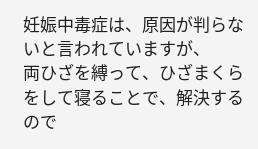妊娠中毒症は、原因が判らないと言われていますが、
両ひざを縛って、ひざまくらをして寝ることで、解決するので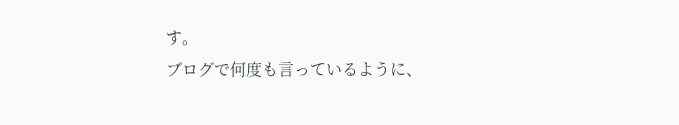す。
ブログで何度も言っているように、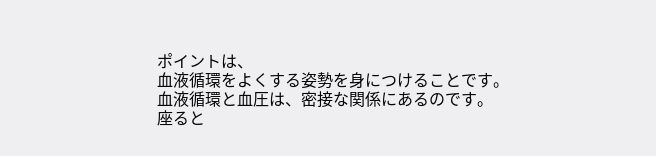ポイントは、
血液循環をよくする姿勢を身につけることです。
血液循環と血圧は、密接な関係にあるのです。
座ると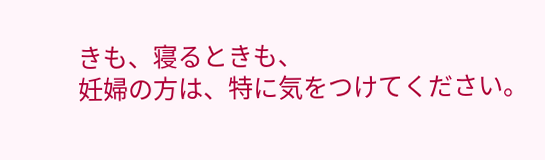きも、寝るときも、
妊婦の方は、特に気をつけてください。